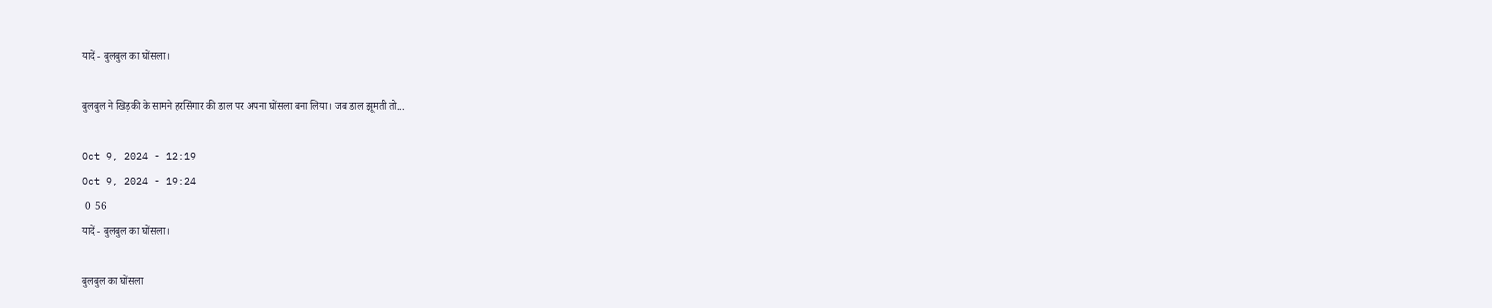यादें - बुलबुल का घोंसला।

बुलबुल ने खिड़की के सामने हरसिंगार की डाल पर अपना घोंसला बना लिया। जब डाल झूमती तो...

Oct 9, 2024 - 12:19
Oct 9, 2024 - 19:24
 0  56
यादें - बुलबुल का घोंसला।

बुलबुल का घोंसला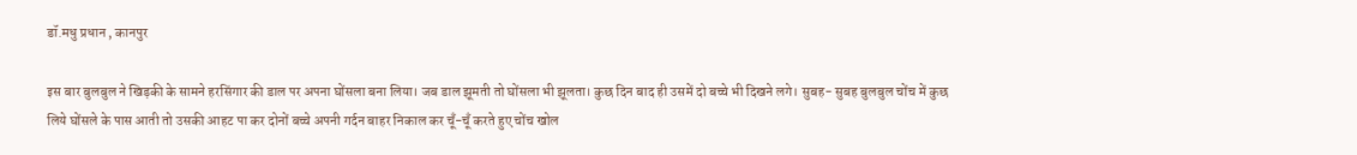डॉ.मधु प्रधान , कानपुर

इस बार बुलबुल ने खिड़की के सामने हरसिंगार की डाल पर अपना घोंसला बना लिया। जब डाल झूमती तो घोंसला भी झूलता। कुछ दिन बाद ही उसमें दो बच्चे भी दिखने लगे। सुबह- सुबह बुलबुल चोंच में कुछ लिये घोंसले के पास आती तो उसकी आहट पा कर दोनों बच्चे अपनी गर्दन बाहर निकाल कर चूँ-चूँ करते हुए चोंच खोल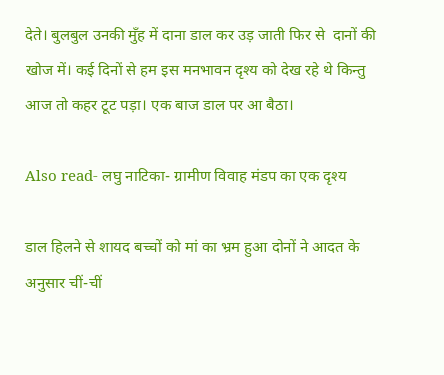देते। बुलबुल उनकी मुँह में दाना डाल कर उड़ जाती फिर से  दानों की खोज में। कई दिनों से हम इस मनभावन दृश्य को देख रहे थे किन्तु आज तो कहर टूट पड़ा। एक बाज डाल पर आ बैठा।

Also read- लघु नाटिका- ग्रामीण विवाह मंडप का एक दृश्य

डाल हिलने से शायद बच्चों को मां का भ्रम हुआ दोनों ने आदत के अनुसार चीं-चीं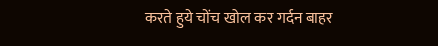करते हुये चोंच खोल कर गर्दन बाहर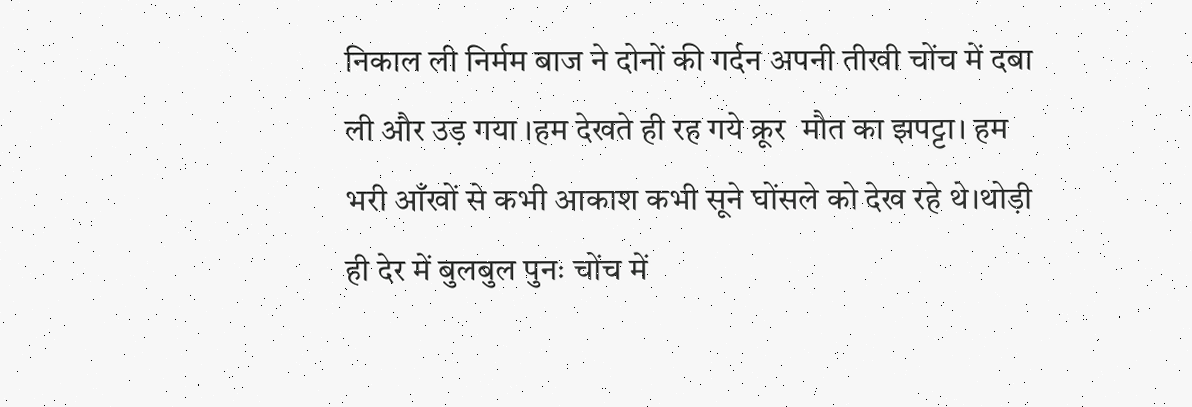निकाल ली निर्मम बाज ने दोनों की गर्दन अपनी तीखी चोंच में दबा ली और उड़ गया ।हम देखते ही रह गये क्रूर  मौत का झपट्टा। हम भरी आँखों से कभी आकाश कभी सूने घोंसले को देख रहे थे।थोड़ी ही देर में बुलबुल पुनः चोंच में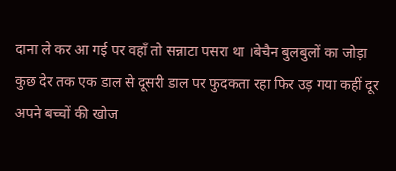दाना ले कर आ गई पर वहाँ तो सन्नाटा पसरा था ।बेचैन बुलबुलों का जोड़ा कुछ देर तक एक डाल से दूसरी डाल पर फुदकता रहा फिर उड़ गया कहीं दूर अपने बच्चों की खोज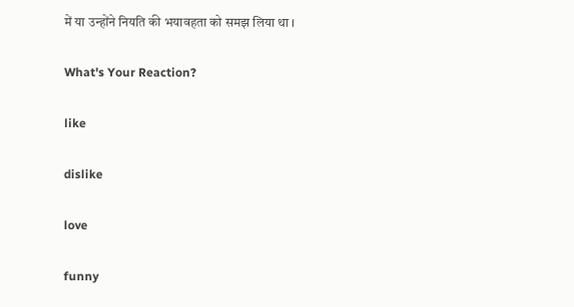में या उन्होंने नियति की भयावहता को समझ लिया था ।

What's Your Reaction?

like

dislike

love

funny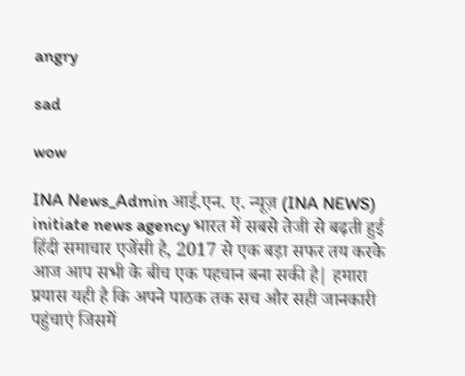angry

sad

wow

INA News_Admin आई.एन. ए. न्यूज़ (INA NEWS) initiate news agency भारत में सबसे तेजी से बढ़ती हुई हिंदी समाचार एजेंसी है, 2017 से एक बड़ा सफर तय करके आज आप सभी के बीच एक पहचान बना सकी है| हमारा प्रयास यही है कि अपने पाठक तक सच और सही जानकारी पहुंचाएं जिसमें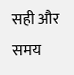सही और समय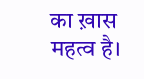का ख़ास महत्व है।